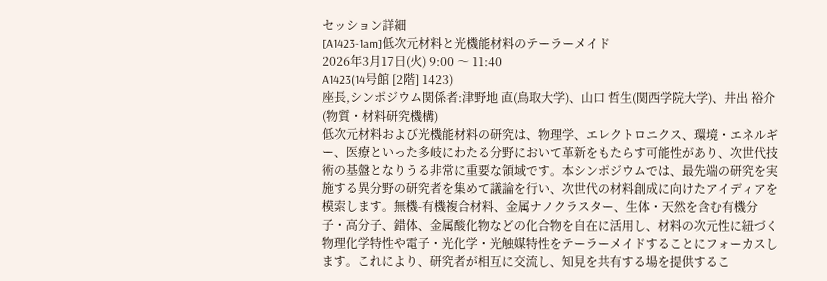セッション詳細
[A1423-1am]低次元材料と光機能材料のテーラーメイド
2026年3月17日(火) 9:00 〜 11:40
A1423(14号館 [2階] 1423)
座長,シンポジウム関係者:津野地 直(鳥取大学)、山口 哲生(関西学院大学)、井出 裕介(物質・材料研究機構)
低次元材料および光機能材料の研究は、物理学、エレクトロニクス、環境・エネルギー、医療といった多岐にわたる分野において革新をもたらす可能性があり、次世代技術の基盤となりうる非常に重要な領域です。本シンポジウムでは、最先端の研究を実施する異分野の研究者を集めて議論を行い、次世代の材料創成に向けたアイディアを模索します。無機-有機複合材料、金属ナノクラスター、生体・天然を含む有機分子・高分子、錯体、金属酸化物などの化合物を自在に活用し、材料の次元性に紐づく物理化学特性や電子・光化学・光触媒特性をテーラーメイドすることにフォーカスします。これにより、研究者が相互に交流し、知見を共有する場を提供するこ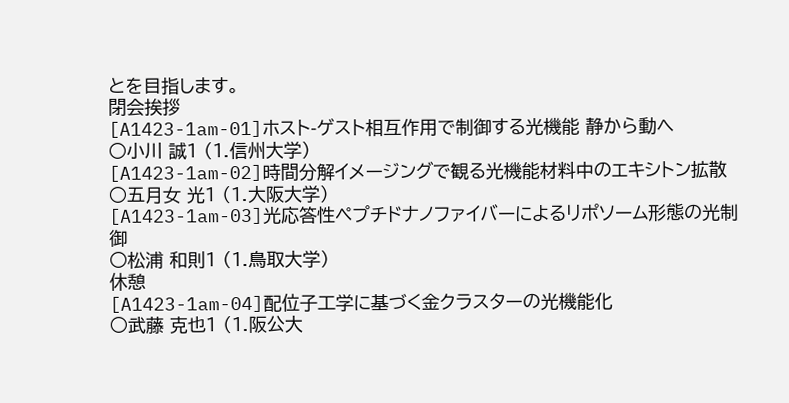とを目指します。
閉会挨拶
[A1423-1am-01]ホスト-ゲスト相互作用で制御する光機能 静から動へ
○小川 誠1 (1.信州大学)
[A1423-1am-02]時間分解イメージングで観る光機能材料中のエキシトン拡散
○五月女 光1 (1.大阪大学)
[A1423-1am-03]光応答性ペプチドナノファイバーによるリポソーム形態の光制御
○松浦 和則1 (1.鳥取大学)
休憩
[A1423-1am-04]配位子工学に基づく金クラスターの光機能化
○武藤 克也1 (1.阪公大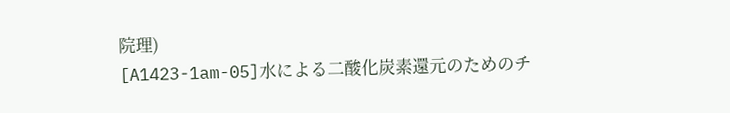院理)
[A1423-1am-05]水による二酸化炭素還元のためのチ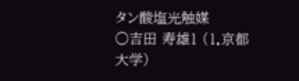タン酸塩光触媒
○吉田 寿雄1 (1.京都大学)